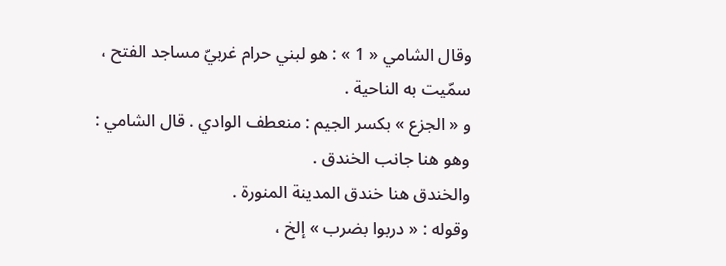وقال الشامي « 1 » : هو لبني حرام غربيّ مساجد الفتح ، سمّيت به الناحية .
و « الجزع » بكسر الجيم : منعطف الوادي . قال الشامي : وهو هنا جانب الخندق .
والخندق هنا خندق المدينة المنورة .
وقوله : « دربوا بضرب » إلخ ،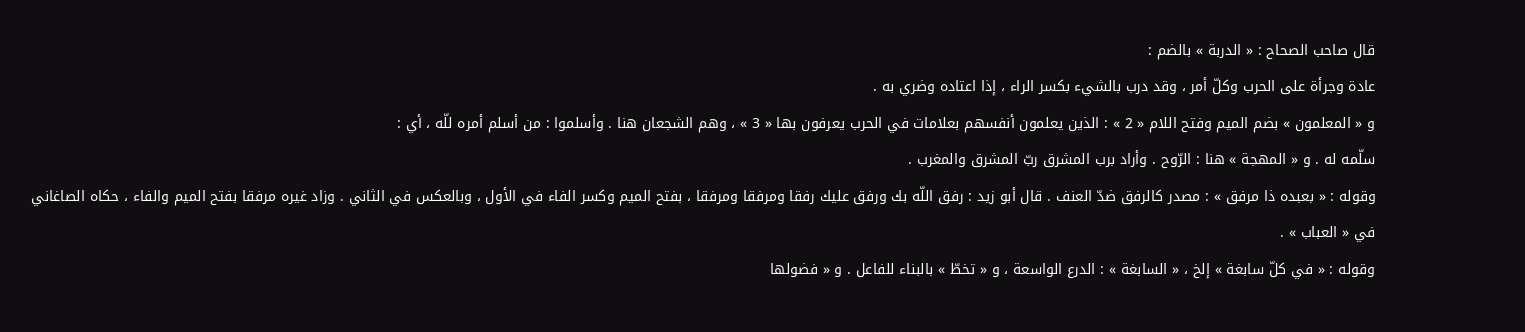قال صاحب الصحاح : « الدربة » بالضم :
عادة وجرأة على الحرب وكلّ أمر ، وقد درب بالشيء بكسر الراء ، إذا اعتاده وضري به .
و « المعلمون » بضم الميم وفتح اللام « 2 » : الذين يعلمون أنفسهم بعلامات في الحرب يعرفون بها « 3 » ، وهم الشجعان هنا . وأسلموا : من أسلم أمره للّه ، أي :
سلّمه له . و « المهجة » هنا : الرّوح . وأراد برب المشرق ربّ المشرق والمغرب .
وقوله : « بعبده ذا مرفق » : مصدر كالرفق ضدّ العنف . قال أبو زيد : رفق اللّه بك ورفق عليك رفقا ومرفقا ومرفقا ، بفتح الميم وكسر الفاء في الأول ، وبالعكس في الثاني . وزاد غيره مرفقا بفتح الميم والفاء ، حكاه الصاغاني في « العباب » .
وقوله : « في كلّ سابغة » إلخ ، « السابغة » : الدرع الواسعة ، و « تخطّ » بالبناء للفاعل . و « فضولها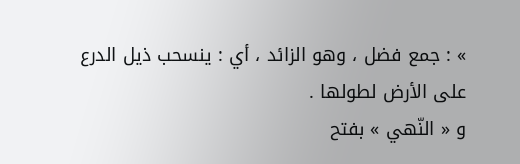» : جمع فضل ، وهو الزائد ، أي : ينسحب ذيل الدرع على الأرض لطولها .
و « النّهي » بفتح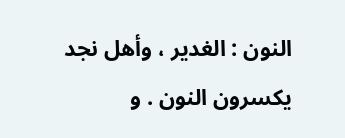النون : الغدير ، وأهل نجد يكسرون النون . و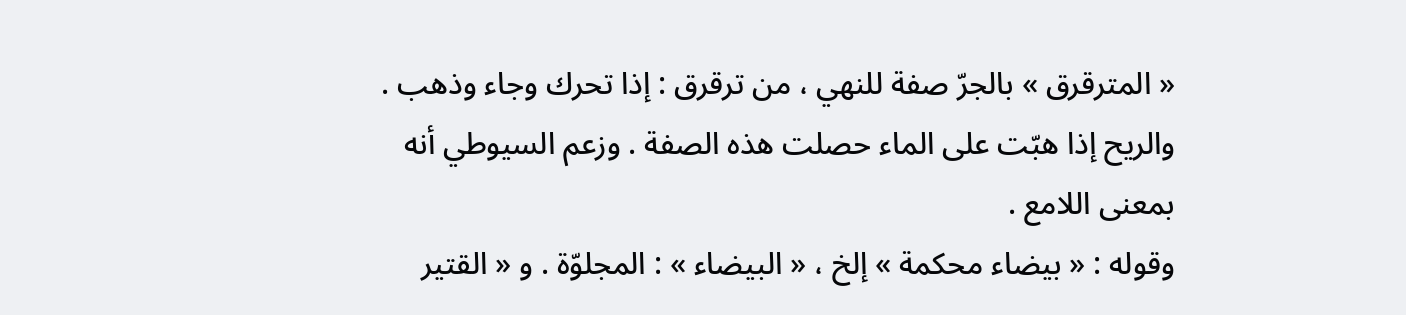« المترقرق » بالجرّ صفة للنهي ، من ترقرق : إذا تحرك وجاء وذهب . والريح إذا هبّت على الماء حصلت هذه الصفة . وزعم السيوطي أنه بمعنى اللامع .
وقوله : « بيضاء محكمة » إلخ ، « البيضاء » : المجلوّة . و « القتير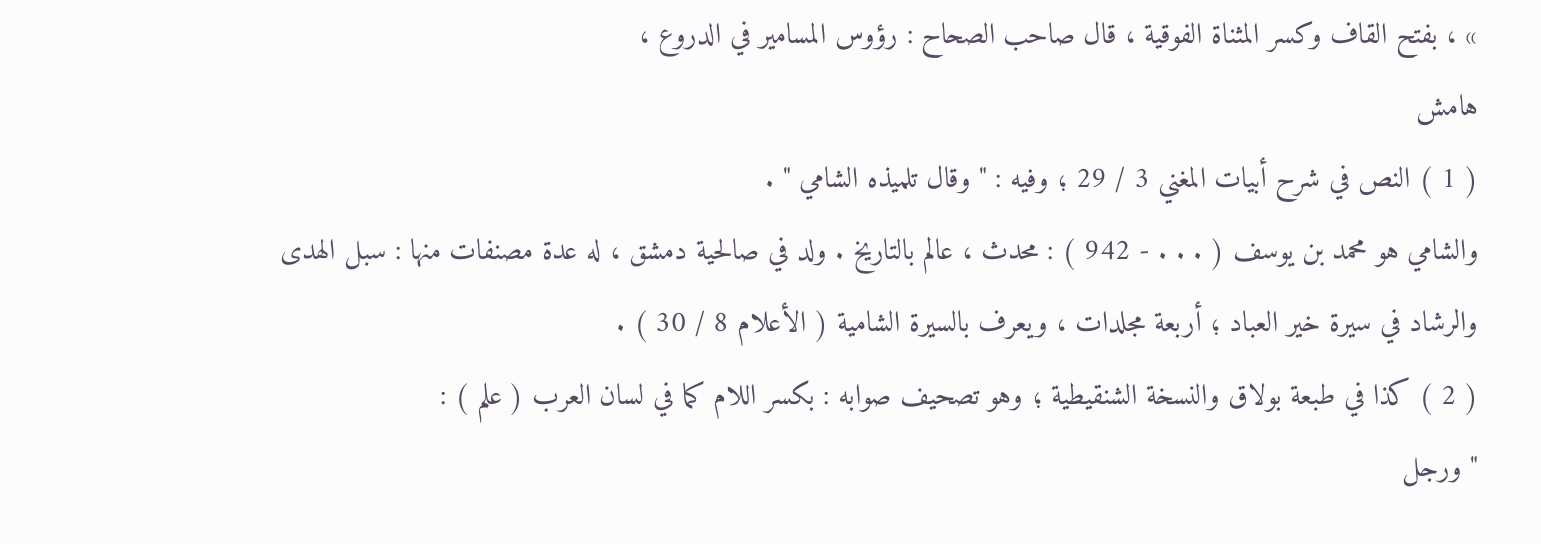» ، بفتح القاف وكسر المثناة الفوقية ، قال صاحب الصحاح : رؤوس المسامير في الدروع ،
هامش
( 1 ) النص في شرح أبيات المغني 3 / 29 ؛ وفيه : " وقال تلميذه الشامي " .
والشامي هو محمد بن يوسف ( . . . - 942 ) : محدث ، عالم بالتاريخ . ولد في صالحية دمشق ، له عدة مصنفات منها : سبل الهدى والرشاد في سيرة خير العباد ؛ أربعة مجلدات ، ويعرف بالسيرة الشامية ( الأعلام 8 / 30 ) .
( 2 ) كذا في طبعة بولاق والنسخة الشنقيطية ؛ وهو تصحيف صوابه : بكسر اللام كما في لسان العرب ( علم ) :
" ورجل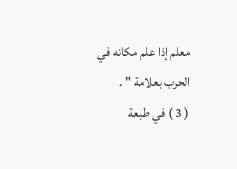معلم إذا علم مكانه في الحرب بعلامة " .
( 3 ) في طبعة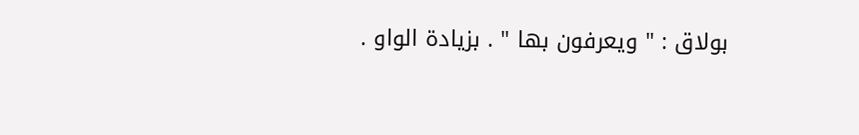بولاق : " ويعرفون بها " . بزيادة الواو .